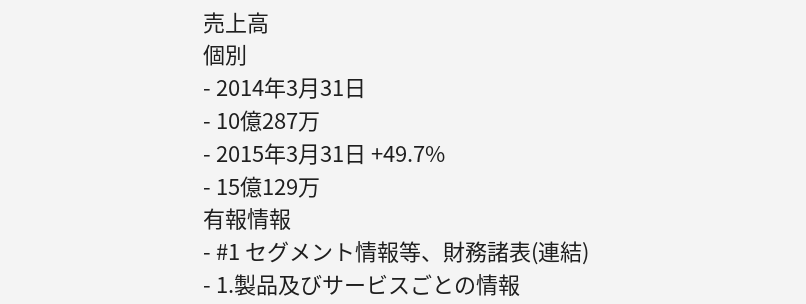売上高
個別
- 2014年3月31日
- 10億287万
- 2015年3月31日 +49.7%
- 15億129万
有報情報
- #1 セグメント情報等、財務諸表(連結)
- 1.製品及びサービスごとの情報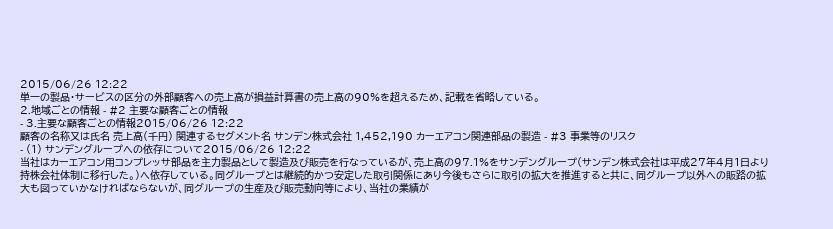2015/06/26 12:22
単一の製品・サービスの区分の外部顧客への売上高が損益計算書の売上高の90%を超えるため、記載を省略している。
2.地域ごとの情報 - #2 主要な顧客ごとの情報
- 3.主要な顧客ごとの情報2015/06/26 12:22
顧客の名称又は氏名 売上高(千円) 関連するセグメント名 サンデン株式会社 1,452,190 カーエアコン関連部品の製造 - #3 事業等のリスク
- (1) サンデングループへの依存について2015/06/26 12:22
当社はカーエアコン用コンプレッサ部品を主力製品として製造及び販売を行なっているが、売上高の97.1%をサンデングループ(サンデン株式会社は平成27年4月1日より持株会社体制に移行した。)へ依存している。同グループとは継続的かつ安定した取引関係にあり今後もさらに取引の拡大を推進すると共に、同グループ以外への販路の拡大も図っていかなければならないが、同グループの生産及び販売動向等により、当社の業績が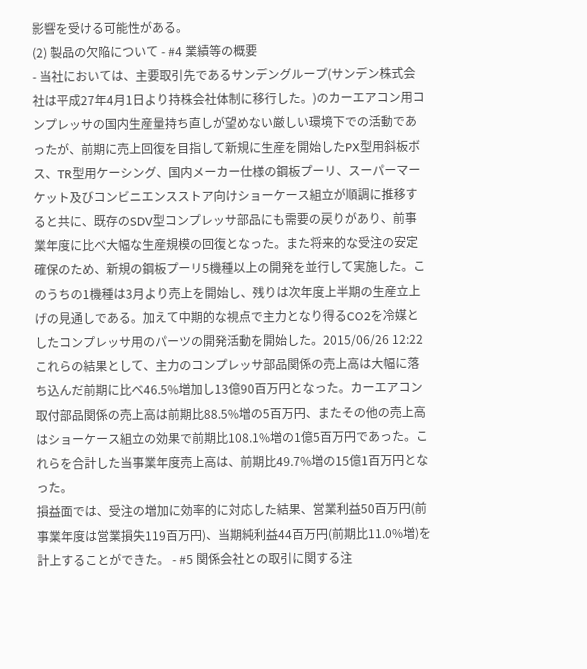影響を受ける可能性がある。
(2) 製品の欠陥について - #4 業績等の概要
- 当社においては、主要取引先であるサンデングループ(サンデン株式会社は平成27年4月1日より持株会社体制に移行した。)のカーエアコン用コンプレッサの国内生産量持ち直しが望めない厳しい環境下での活動であったが、前期に売上回復を目指して新規に生産を開始したPX型用斜板ボス、TR型用ケーシング、国内メーカー仕様の鋼板プーリ、スーパーマーケット及びコンビニエンスストア向けショーケース組立が順調に推移すると共に、既存のSDV型コンプレッサ部品にも需要の戻りがあり、前事業年度に比べ大幅な生産規模の回復となった。また将来的な受注の安定確保のため、新規の鋼板プーリ5機種以上の開発を並行して実施した。このうちの1機種は3月より売上を開始し、残りは次年度上半期の生産立上げの見通しである。加えて中期的な視点で主力となり得るCO2を冷媒としたコンプレッサ用のパーツの開発活動を開始した。2015/06/26 12:22
これらの結果として、主力のコンプレッサ部品関係の売上高は大幅に落ち込んだ前期に比べ46.5%増加し13億90百万円となった。カーエアコン取付部品関係の売上高は前期比88.5%増の5百万円、またその他の売上高はショーケース組立の効果で前期比108.1%増の1億5百万円であった。これらを合計した当事業年度売上高は、前期比49.7%増の15億1百万円となった。
損益面では、受注の増加に効率的に対応した結果、営業利益50百万円(前事業年度は営業損失119百万円)、当期純利益44百万円(前期比11.0%増)を計上することができた。 - #5 関係会社との取引に関する注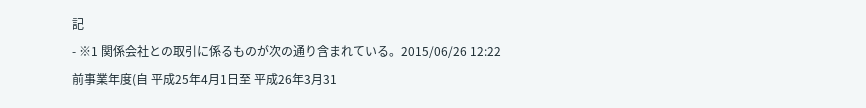記
- ※1 関係会社との取引に係るものが次の通り含まれている。2015/06/26 12:22
前事業年度(自 平成25年4月1日至 平成26年3月31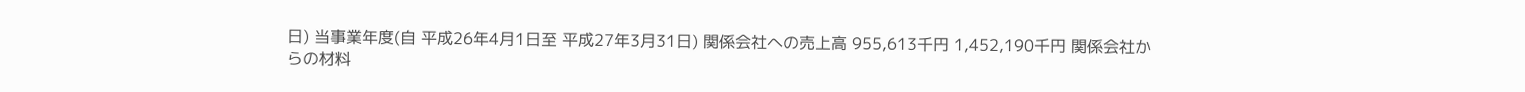日) 当事業年度(自 平成26年4月1日至 平成27年3月31日) 関係会社への売上高 955,613千円 1,452,190千円 関係会社からの材料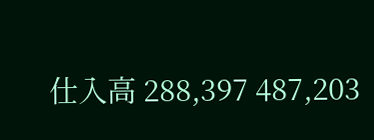仕入高 288,397 487,203